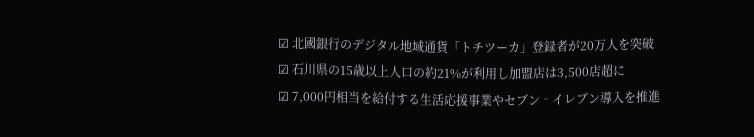☑ 北國銀行のデジタル地域通貨「トチツーカ」登録者が20万人を突破
☑ 石川県の15歳以上人口の約21%が利用し加盟店は3,500店超に
☑ 7,000円相当を給付する生活応援事業やセブン‐イレブン導入を推進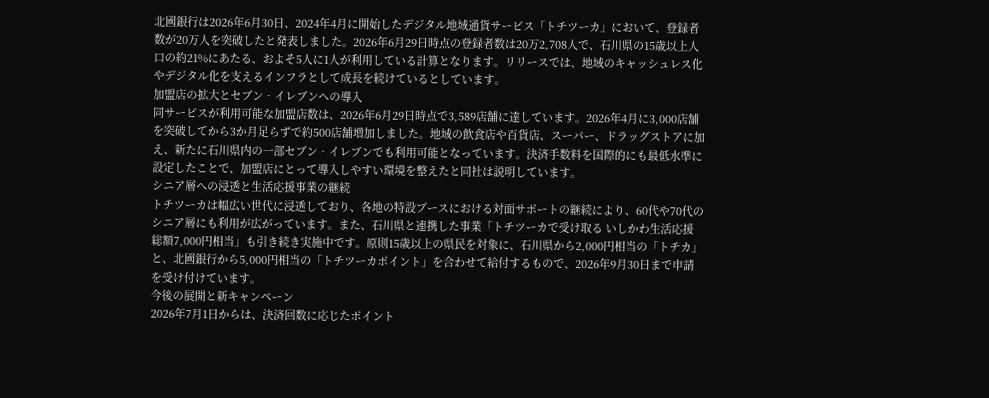北國銀行は2026年6月30日、2024年4月に開始したデジタル地域通貨サービス「トチツーカ」において、登録者数が20万人を突破したと発表しました。2026年6月29日時点の登録者数は20万2,708人で、石川県の15歳以上人口の約21%にあたる、およそ5人に1人が利用している計算となります。リリースでは、地域のキャッシュレス化やデジタル化を支えるインフラとして成長を続けているとしています。
加盟店の拡大とセブン‐イレブンへの導入
同サービスが利用可能な加盟店数は、2026年6月29日時点で3,589店舗に達しています。2026年4月に3,000店舗を突破してから3か月足らずで約500店舗増加しました。地域の飲食店や百貨店、スーパー、ドラッグストアに加え、新たに石川県内の一部セブン‐イレブンでも利用可能となっています。決済手数料を国際的にも最低水準に設定したことで、加盟店にとって導入しやすい環境を整えたと同社は説明しています。
シニア層への浸透と生活応援事業の継続
トチツーカは幅広い世代に浸透しており、各地の特設ブースにおける対面サポートの継続により、60代や70代のシニア層にも利用が広がっています。また、石川県と連携した事業「トチツーカで受け取る いしかわ生活応援 総額7,000円相当」も引き続き実施中です。原則15歳以上の県民を対象に、石川県から2,000円相当の「トチカ」と、北國銀行から5,000円相当の「トチツーカポイント」を合わせて給付するもので、2026年9月30日まで申請を受け付けています。
今後の展開と新キャンペーン
2026年7月1日からは、決済回数に応じたポイント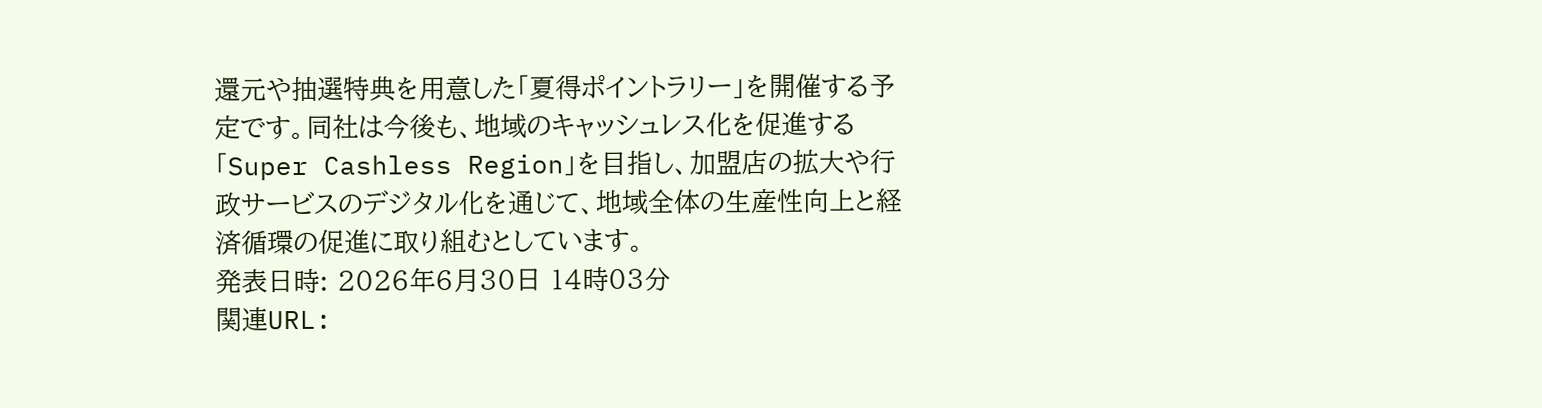還元や抽選特典を用意した「夏得ポイントラリー」を開催する予定です。同社は今後も、地域のキャッシュレス化を促進する「Super Cashless Region」を目指し、加盟店の拡大や行政サービスのデジタル化を通じて、地域全体の生産性向上と経済循環の促進に取り組むとしています。
発表日時: 2026年6月30日 14時03分
関連URL: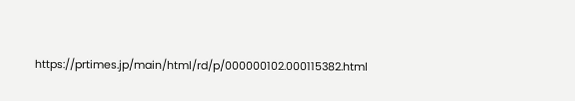https://prtimes.jp/main/html/rd/p/000000102.000115382.html